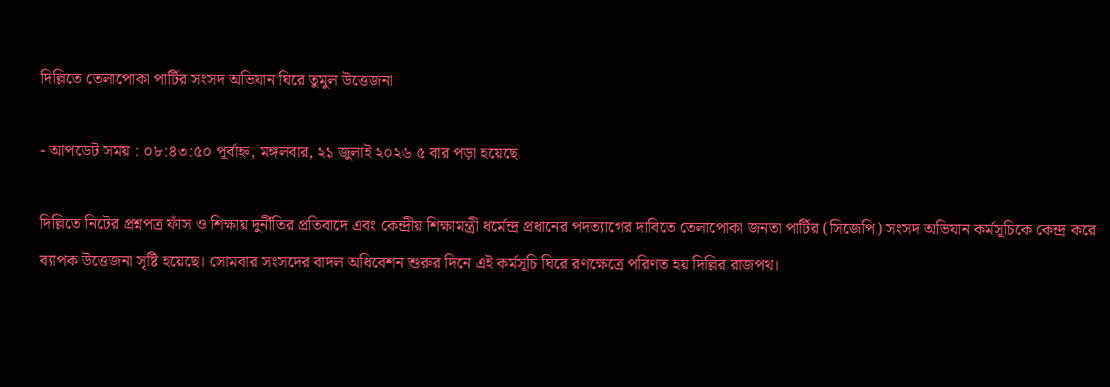দিল্লিতে তেলাপোকা পার্টির সংসদ অভিযান ঘিরে তুমুল উত্তেজনা

- আপডেট সময় : ০৮:৪৩:৫০ পূর্বাহ্ন, মঙ্গলবার, ২১ জুলাই ২০২৬ ৫ বার পড়া হয়েছে

দিল্লিতে নিটের প্রশ্নপত্র ফাঁস ও শিক্ষায় দুর্নীতির প্রতিবাদে এবং কেন্দ্রীয় শিক্ষামন্ত্রী ধর্মেন্দ্র প্রধানের পদত্যাগের দাবিতে তেলাপোকা জনতা পার্টির (সিজেপি) সংসদ অভিযান কর্মসূচিকে কেন্দ্র করে ব্যাপক উত্তেজনা সৃষ্টি হয়েছে। সোমবার সংসদের বাদল অধিবেশন শুরুর দিনে এই কর্মসূচি ঘিরে রণক্ষেত্রে পরিণত হয় দিল্লির রাজপথ।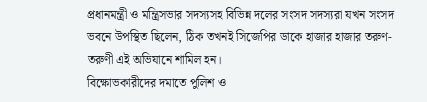প্রধানমন্ত্রী ও মন্ত্রিসভার সদস্যসহ বিভিন্ন দলের সংসদ সদস্যরা যখন সংসদ ভবনে উপস্থিত ছিলেন, ঠিক তখনই সিজেপির ডাকে হাজার হাজার তরুণ-তরুণী এই অভিযানে শামিল হন।
বিক্ষোভকারীদের দমাতে পুলিশ ও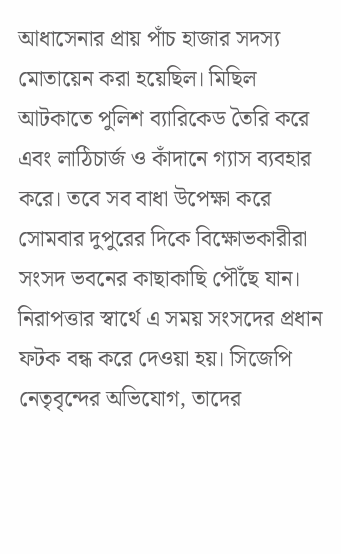আধাসেনার প্রায় পাঁচ হাজার সদস্য মোতায়েন করা হয়েছিল। মিছিল আটকাতে পুলিশ ব্যারিকেড তৈরি করে এবং লাঠিচার্জ ও কাঁদানে গ্যাস ব্যবহার করে। তবে সব বাধা উপেক্ষা করে সোমবার দুপুরের দিকে বিক্ষোভকারীরা সংসদ ভবনের কাছাকাছি পৌঁছে যান। নিরাপত্তার স্বার্থে এ সময় সংসদের প্রধান ফটক বন্ধ করে দেওয়া হয়। সিজেপি নেতৃবৃন্দের অভিযোগ, তাদের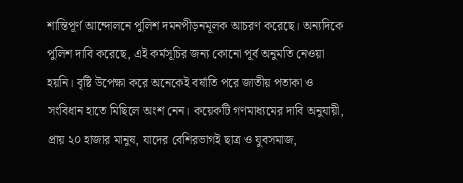শান্তিপূর্ণ আন্দোলনে পুলিশ দমনপীড়নমূলক আচরণ করেছে। অন্যদিকে পুলিশ দাবি করেছে, এই কর্মসূচির জন্য কোনো পূর্ব অনুমতি নেওয়া হয়নি। বৃষ্টি উপেক্ষা করে অনেকেই বর্ষাতি পরে জাতীয় পতাকা ও সংবিধান হাতে মিছিলে অংশ নেন। কয়েকটি গণমাধ্যমের দাবি অনুযায়ী, প্রায় ২০ হাজার মানুষ, যাদের বেশিরভাগই ছাত্র ও যুবসমাজ,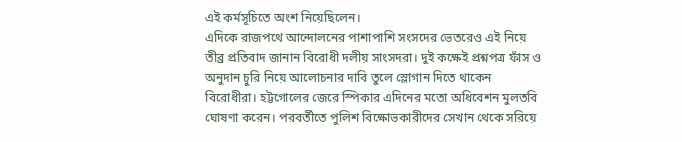এই কর্মসূচিতে অংশ নিয়েছিলেন।
এদিকে রাজপথে আন্দোলনের পাশাপাশি সংসদের ভেতরেও এই নিয়ে তীব্র প্রতিবাদ জানান বিরোধী দলীয় সাংসদরা। দুই কক্ষেই প্রশ্নপত্র ফাঁস ও অনুদান চুরি নিয়ে আলোচনার দাবি তুলে স্লোগান দিতে থাকেন বিরোধীরা। হট্টগোলের জেরে স্পিকার এদিনের মতো অধিবেশন মুলতবি ঘোষণা করেন। পরবর্তীতে পুলিশ বিক্ষোভকারীদের সেখান থেকে সরিয়ে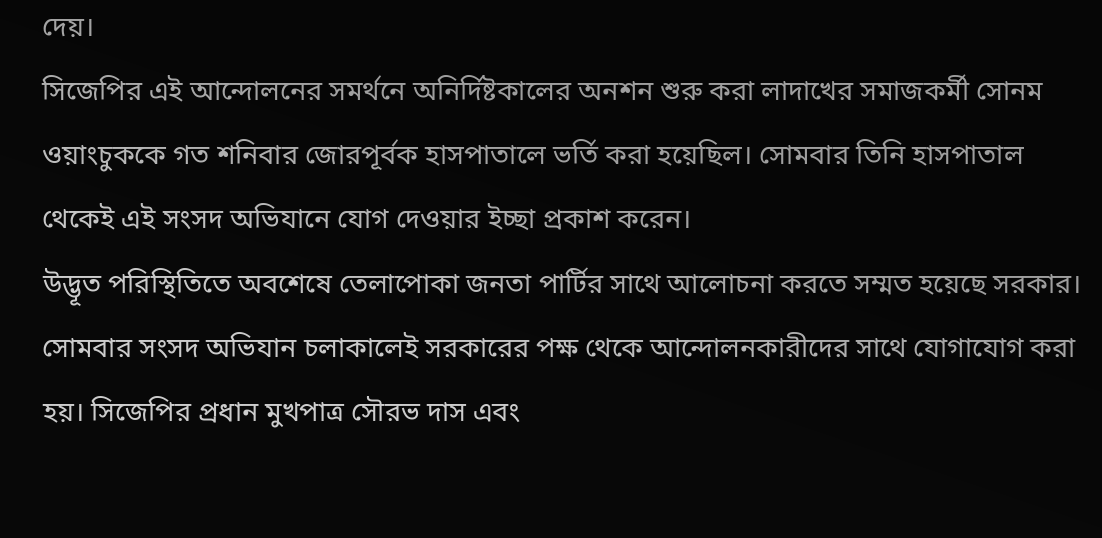দেয়।
সিজেপির এই আন্দোলনের সমর্থনে অনির্দিষ্টকালের অনশন শুরু করা লাদাখের সমাজকর্মী সোনম ওয়াংচুককে গত শনিবার জোরপূর্বক হাসপাতালে ভর্তি করা হয়েছিল। সোমবার তিনি হাসপাতাল থেকেই এই সংসদ অভিযানে যোগ দেওয়ার ইচ্ছা প্রকাশ করেন।
উদ্ভূত পরিস্থিতিতে অবশেষে তেলাপোকা জনতা পার্টির সাথে আলোচনা করতে সম্মত হয়েছে সরকার। সোমবার সংসদ অভিযান চলাকালেই সরকারের পক্ষ থেকে আন্দোলনকারীদের সাথে যোগাযোগ করা হয়। সিজেপির প্রধান মুখপাত্র সৌরভ দাস এবং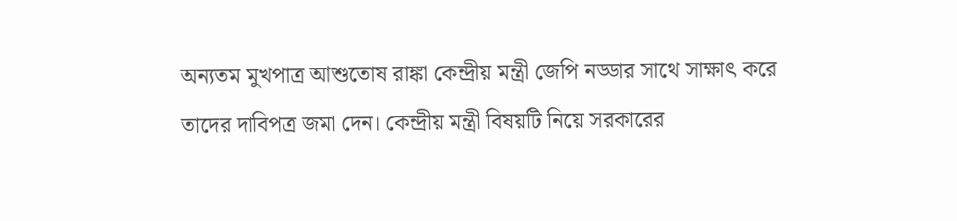অন্যতম মুখপাত্র আশুতোষ রাঙ্কা কেন্দ্রীয় মন্ত্রী জেপি নড্ডার সাথে সাক্ষাৎ করে তাদের দাবিপত্র জমা দেন। কেন্দ্রীয় মন্ত্রী বিষয়টি নিয়ে সরকারের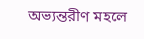অভ্যন্তরীণ মহলে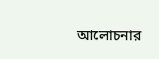আলোচনার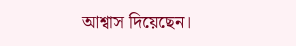আশ্বাস দিয়েছেন।